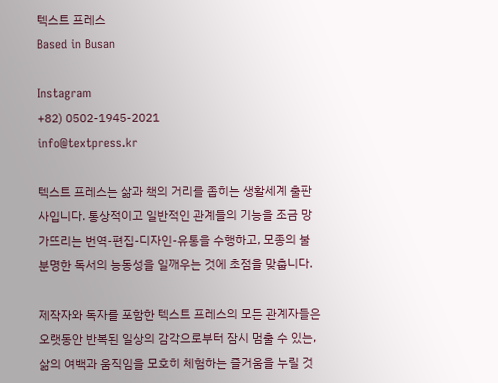텍스트 프레스
Based in Busan

Instagram
+82) 0502-1945-2021
info@textpress.kr

텍스트 프레스는 삶과 책의 거리를 좁히는 생활세계 출판사입니다. 통상적이고 일반적인 관계들의 기능을 조금 망가뜨리는 번역-편집-디자인-유통을 수행하고, 모종의 불분명한 독서의 능동성을 일깨우는 것에 초점을 맞춥니다.

제작자와 독자를 포함한 텍스트 프레스의 모든 관계자들은 오랫동안 반복된 일상의 감각으로부터 잠시 멈출 수 있는, 삶의 여백과 움직임을 모호히 체험하는 즐거움을 누릴 것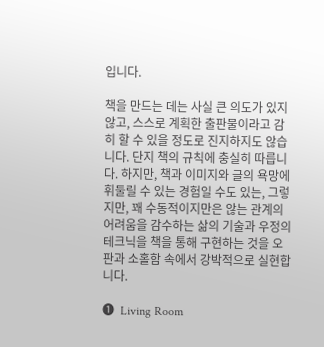입니다.

책을 만드는 데는 사실 큰 의도가 있지 않고, 스스로 계획한 출판물이라고 감히 할 수 있을 정도로 진지하지도 않습니다. 단지 책의 규칙에 충실히 따릅니다. 하지만, 책과 이미지와 글의 욕망에 휘둘릴 수 있는 경험일 수도 있는, 그렇지만, 꽤 수동적이지만은 않는 관계의 어려움을 감수하는 삶의 기술과 우정의 테크닉을 책을 통해 구현하는 것을 오판과 소홀함 속에서 강박적으로 실현합니다.

❶  Living Room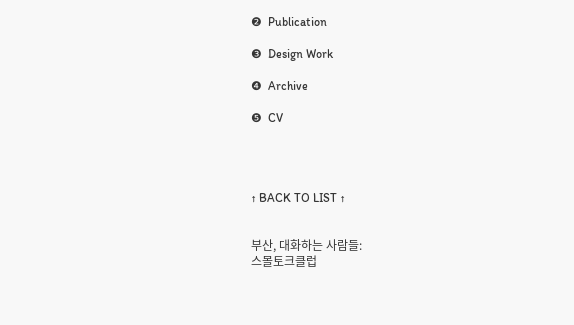❷  Publication

❸  Design Work

❹  Archive

❺  CV




↑ BACK TO LIST ↑


부산, 대화하는 사람들:
스몰토크클럽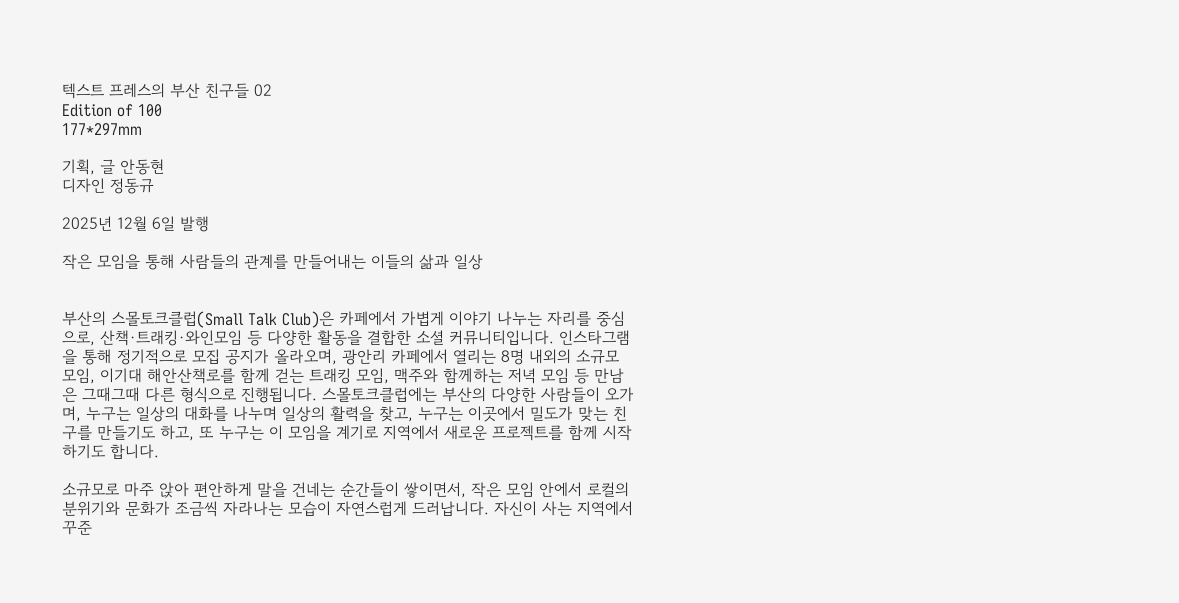텍스트 프레스의 부산 친구들 02
Edition of 100
177*297mm

기획, 글 안동현
디자인 정동규

2025년 12월 6일 발행

작은 모임을 통해 사람들의 관계를 만들어내는 이들의 삶과 일상


부산의 스몰토크클럽(Small Talk Club)은 카페에서 가볍게 이야기 나누는 자리를 중심으로, 산책·트래킹·와인모임 등 다양한 활동을 결합한 소셜 커뮤니티입니다. 인스타그램을 통해 정기적으로 모집 공지가 올라오며, 광안리 카페에서 열리는 8명 내외의 소규모 모임, 이기대 해안산책로를 함께 걷는 트래킹 모임, 맥주와 함께하는 저녁 모임 등 만남은 그때그때 다른 형식으로 진행됩니다. 스몰토크클럽에는 부산의 다양한 사람들이 오가며, 누구는 일상의 대화를 나누며 일상의 활력을 찾고, 누구는 이곳에서 밀도가 맞는 친구를 만들기도 하고, 또 누구는 이 모임을 계기로 지역에서 새로운 프로젝트를 함께 시작하기도 합니다.

소규모로 마주 앉아 편안하게 말을 건네는 순간들이 쌓이면서, 작은 모임 안에서 로컬의 분위기와 문화가 조금씩 자라나는 모습이 자연스럽게 드러납니다. 자신이 사는 지역에서 꾸준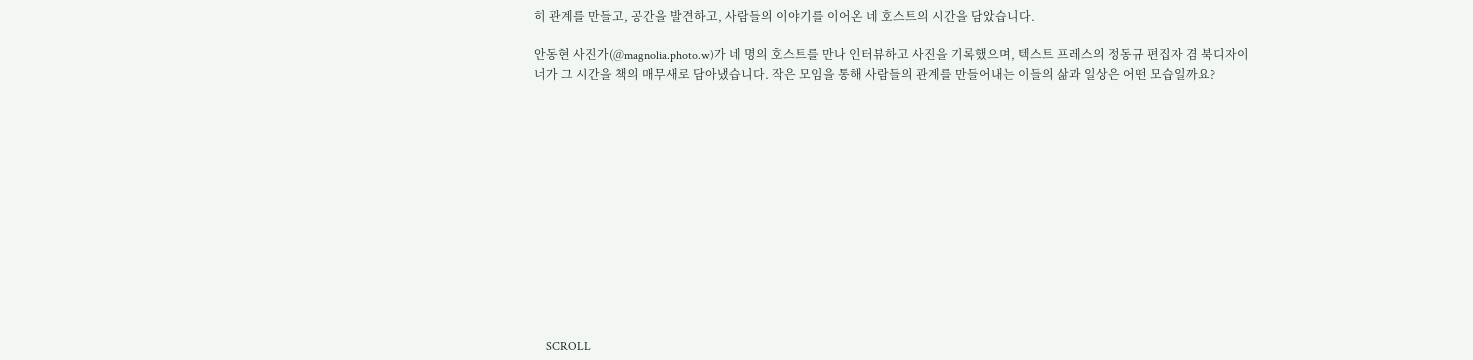히 관계를 만들고, 공간을 발견하고, 사람들의 이야기를 이어온 네 호스트의 시간을 담았습니다.

안동현 사진가(@magnolia.photo.w)가 네 명의 호스트를 만나 인터뷰하고 사진을 기록했으며, 텍스트 프레스의 정동규 편집자 겸 북디자이너가 그 시간을 책의 매무새로 담아냈습니다. 작은 모임을 통해 사람들의 관계를 만들어내는 이들의 삶과 일상은 어떤 모습일까요?













    SCROLL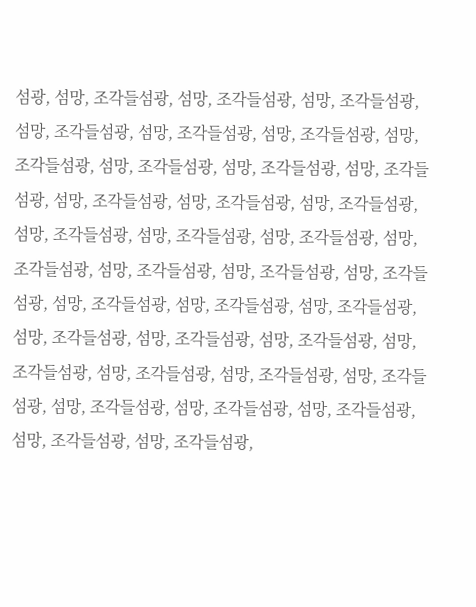섬광, 섬망, 조각들섬광, 섬망, 조각들섬광, 섬망, 조각들섬광, 섬망, 조각들섬광, 섬망, 조각들섬광, 섬망, 조각들섬광, 섬망, 조각들섬광, 섬망, 조각들섬광, 섬망, 조각들섬광, 섬망, 조각들섬광, 섬망, 조각들섬광, 섬망, 조각들섬광, 섬망, 조각들섬광, 섬망, 조각들섬광, 섬망, 조각들섬광, 섬망, 조각들섬광, 섬망, 조각들섬광, 섬망, 조각들섬광, 섬망, 조각들섬광, 섬망, 조각들섬광, 섬망, 조각들섬광, 섬망, 조각들섬광, 섬망, 조각들섬광, 섬망, 조각들섬광, 섬망, 조각들섬광, 섬망, 조각들섬광, 섬망, 조각들섬광, 섬망, 조각들섬광, 섬망, 조각들섬광, 섬망, 조각들섬광, 섬망, 조각들섬광, 섬망, 조각들섬광, 섬망, 조각들섬광, 섬망, 조각들섬광, 섬망, 조각들섬광,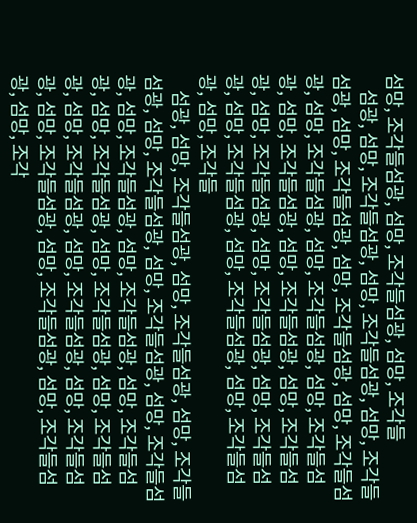섬망, 조각들섬광, 섬망, 조각들섬광, 섬망, 조각들
    섬광, 섬망, 조각들섬광, 섬망, 조각들섬광, 섬망, 조각들섬광, 섬망, 조각들섬광, 섬망, 조각들섬광, 섬망, 조각들섬광, 섬망, 조각들섬광, 섬망, 조각들섬광, 섬망, 조각들섬광, 섬망, 조각들섬광, 섬망, 조각들섬광, 섬망, 조각들섬광, 섬망, 조각들섬광, 섬망, 조각들섬광, 섬망, 조각들섬광, 섬망, 조각들섬광, 섬망, 조각들섬광, 섬망, 조각들섬광, 섬망, 조각들
    섬광, 섬망, 조각들섬광, 섬망, 조각들섬광, 섬망, 조각들섬광, 섬망, 조각들섬광, 섬망, 조각들섬광, 섬망, 조각들섬광, 섬망, 조각들섬광, 섬망, 조각들섬광, 섬망, 조각들섬광, 섬망, 조각들섬광, 섬망, 조각들섬광, 섬망, 조각들섬광, 섬망, 조각들섬광, 섬망, 조각들섬광, 섬망, 조각들섬광, 섬망, 조각들섬광, 섬망, 조각들섬광, 섬망, 조각들섬광, 섬망, 조각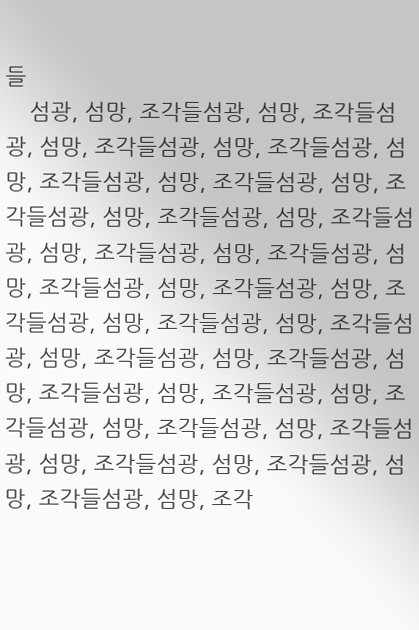들
    섬광, 섬망, 조각들섬광, 섬망, 조각들섬광, 섬망, 조각들섬광, 섬망, 조각들섬광, 섬망, 조각들섬광, 섬망, 조각들섬광, 섬망, 조각들섬광, 섬망, 조각들섬광, 섬망, 조각들섬광, 섬망, 조각들섬광, 섬망, 조각들섬광, 섬망, 조각들섬광, 섬망, 조각들섬광, 섬망, 조각들섬광, 섬망, 조각들섬광, 섬망, 조각들섬광, 섬망, 조각들섬광, 섬망, 조각들섬광, 섬망, 조각들섬광, 섬망, 조각들섬광, 섬망, 조각들섬광, 섬망, 조각들섬광, 섬망, 조각들섬광, 섬망, 조각들섬광, 섬망, 조각들섬광, 섬망, 조각들섬광, 섬망, 조각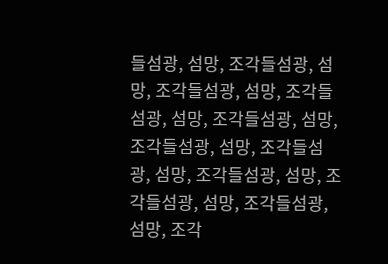들섬광, 섬망, 조각들섬광, 섬망, 조각들섬광, 섬망, 조각들섬광, 섬망, 조각들섬광, 섬망, 조각들섬광, 섬망, 조각들섬광, 섬망, 조각들섬광, 섬망, 조각들섬광, 섬망, 조각들섬광, 섬망, 조각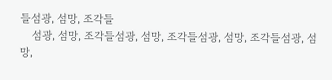들섬광, 섬망, 조각들
    섬광, 섬망, 조각들섬광, 섬망, 조각들섬광, 섬망, 조각들섬광, 섬망,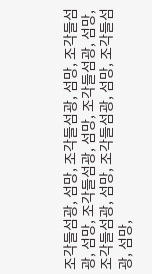조각들섬광, 섬망, 조각들섬광, 섬망, 조각들섬광, 섬망, 조각들섬광, 섬망, 조각들섬광, 섬망, 조각들섬광, 섬망, 조각들섬광, 섬망, 조각들섬광, 섬망,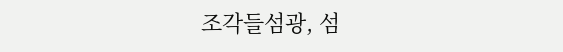조각들섬광, 섬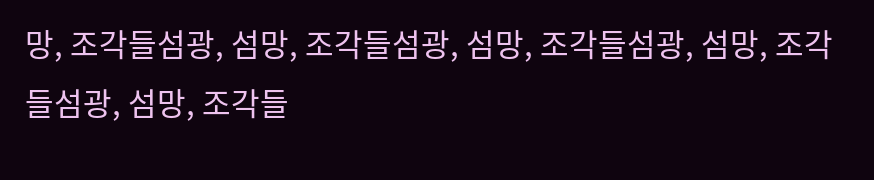망, 조각들섬광, 섬망, 조각들섬광, 섬망, 조각들섬광, 섬망, 조각들섬광, 섬망, 조각들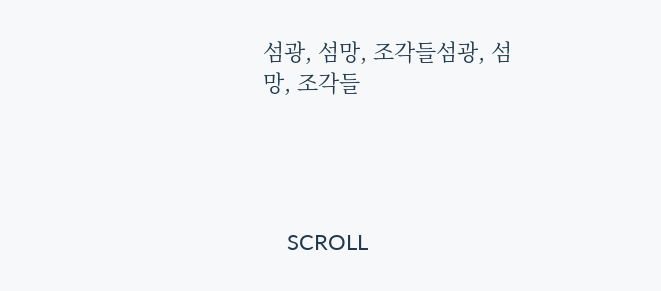섬광, 섬망, 조각들섬광, 섬망, 조각들




    SCROLL